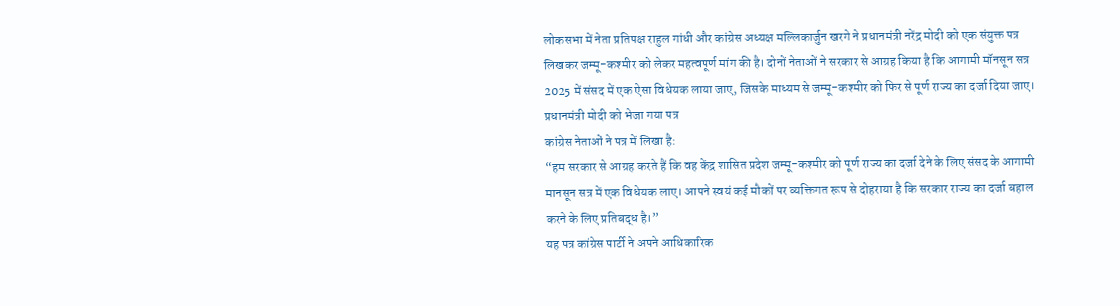लोकसभा में नेता प्रतिपक्ष राहुल गांधी और कांग्रेस अध्यक्ष मल्लिकार्जुन खरगे ने प्रधानमंत्री नरेंद्र मोदी को एक संयुक्त पत्र लिखकर जम्मू-कश्मीर को लेकर महत्वपूर्ण मांग की है। दोनों नेताओं ने सरकार से आग्रह किया है कि आगामी मॉनसून सत्र 2025 में संसद में एक ऐसा विधेयक लाया जाए, जिसके माध्यम से जम्मू-कश्मीर को फिर से पूर्ण राज्य का दर्जा दिया जाए।
प्रधानमंत्री मोदी को भेजा गया पत्र
कांग्रेस नेताओं ने पत्र में लिखा है:
“हम सरकार से आग्रह करते हैं कि वह केंद्र शासित प्रदेश जम्मू-कश्मीर को पूर्ण राज्य का दर्जा देने के लिए संसद के आगामी मानसून सत्र में एक विधेयक लाए। आपने स्वयं कई मौकों पर व्यक्तिगत रूप से दोहराया है कि सरकार राज्य का दर्जा बहाल करने के लिए प्रतिबद्ध है।”
यह पत्र कांग्रेस पार्टी ने अपने आधिकारिक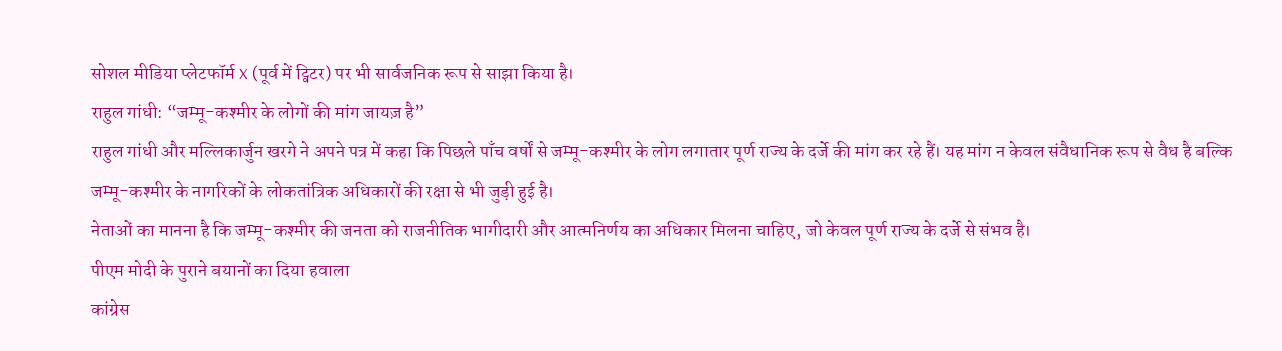सोशल मीडिया प्लेटफॉर्म X (पूर्व में ट्विटर) पर भी सार्वजनिक रूप से साझा किया है।
राहुल गांधी: “जम्मू-कश्मीर के लोगों की मांग जायज़ है”
राहुल गांधी और मल्लिकार्जुन खरगे ने अपने पत्र में कहा कि पिछले पाँच वर्षों से जम्मू-कश्मीर के लोग लगातार पूर्ण राज्य के दर्जे की मांग कर रहे हैं। यह मांग न केवल संवैधानिक रूप से वैध है बल्कि जम्मू-कश्मीर के नागरिकों के लोकतांत्रिक अधिकारों की रक्षा से भी जुड़ी हुई है।
नेताओं का मानना है कि जम्मू-कश्मीर की जनता को राजनीतिक भागीदारी और आत्मनिर्णय का अधिकार मिलना चाहिए, जो केवल पूर्ण राज्य के दर्जे से संभव है।
पीएम मोदी के पुराने बयानों का दिया हवाला
कांग्रेस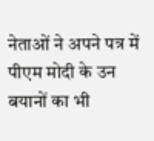नेताओं ने अपने पत्र में पीएम मोदी के उन बयानों का भी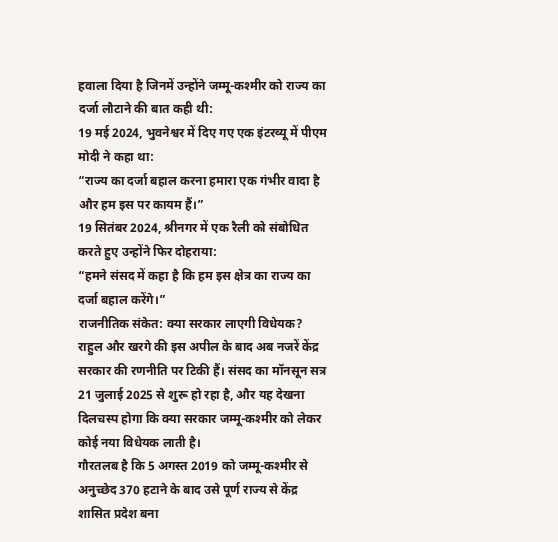हवाला दिया है जिनमें उन्होंने जम्मू-कश्मीर को राज्य का दर्जा लौटाने की बात कही थी:
19 मई 2024, भुवनेश्वर में दिए गए एक इंटरव्यू में पीएम मोदी ने कहा था:
“राज्य का दर्जा बहाल करना हमारा एक गंभीर वादा है और हम इस पर कायम हैं।”
19 सितंबर 2024, श्रीनगर में एक रैली को संबोधित करते हुए उन्होंने फिर दोहराया:
“हमने संसद में कहा है कि हम इस क्षेत्र का राज्य का दर्जा बहाल करेंगे।”
राजनीतिक संकेत: क्या सरकार लाएगी विधेयक?
राहुल और खरगे की इस अपील के बाद अब नजरें केंद्र सरकार की रणनीति पर टिकी हैं। संसद का मॉनसून सत्र 21 जुलाई 2025 से शुरू हो रहा है, और यह देखना दिलचस्प होगा कि क्या सरकार जम्मू-कश्मीर को लेकर कोई नया विधेयक लाती है।
गौरतलब है कि 5 अगस्त 2019 को जम्मू-कश्मीर से अनुच्छेद 370 हटाने के बाद उसे पूर्ण राज्य से केंद्र शासित प्रदेश बना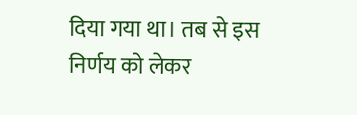दिया गया था। तब से इस निर्णय को लेकर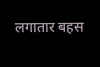लगातार बहस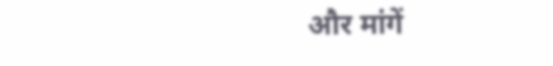और मांगें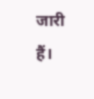जारी हैं।